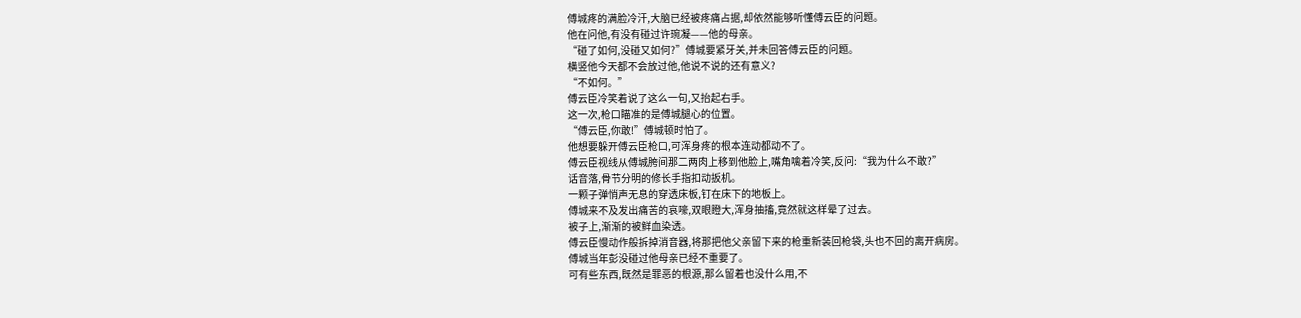傅城疼的满脸冷汗,大脑已经被疼痛占据,却依然能够听懂傅云臣的问题。
他在问他,有没有碰过许琬凝——他的母亲。
“碰了如何,没碰又如何?”傅城要紧牙关,并未回答傅云臣的问题。
横竖他今天都不会放过他,他说不说的还有意义?
“不如何。”
傅云臣冷笑着说了这么一句,又抬起右手。
这一次,枪口瞄准的是傅城腿心的位置。
“傅云臣,你敢!”傅城顿时怕了。
他想要躲开傅云臣枪口,可浑身疼的根本连动都动不了。
傅云臣视线从傅城胯间那二两肉上移到他脸上,嘴角噙着冷笑,反问:“我为什么不敢?”
话音落,骨节分明的修长手指扣动扳机。
一颗子弹悄声无息的穿透床板,钉在床下的地板上。
傅城来不及发出痛苦的哀嚎,双眼瞪大,浑身抽搐,竟然就这样晕了过去。
被子上,渐渐的被鲜血染透。
傅云臣慢动作般拆掉消音器,将那把他父亲留下来的枪重新装回枪袋,头也不回的离开病房。
傅城当年彭没碰过他母亲已经不重要了。
可有些东西,既然是罪恶的根源,那么留着也没什么用,不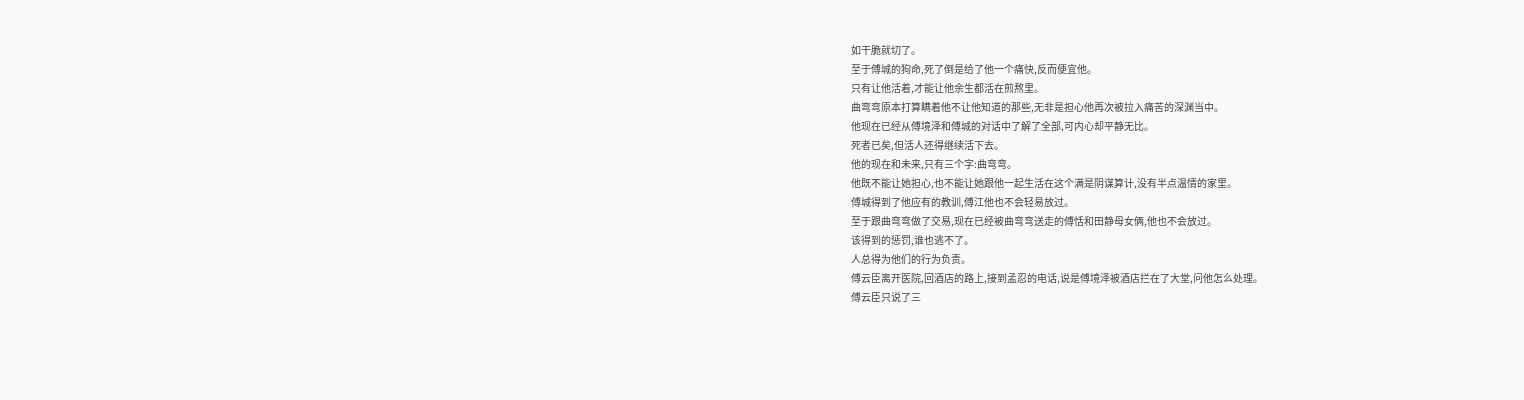如干脆就切了。
至于傅城的狗命,死了倒是给了他一个痛快,反而便宜他。
只有让他活着,才能让他余生都活在煎熬里。
曲弯弯原本打算瞒着他不让他知道的那些,无非是担心他再次被拉入痛苦的深渊当中。
他现在已经从傅境泽和傅城的对话中了解了全部,可内心却平静无比。
死者已矣,但活人还得继续活下去。
他的现在和未来,只有三个字:曲弯弯。
他既不能让她担心,也不能让她跟他一起生活在这个满是阴谋算计,没有半点温情的家里。
傅城得到了他应有的教训,傅江他也不会轻易放过。
至于跟曲弯弯做了交易,现在已经被曲弯弯送走的傅恬和田静母女俩,他也不会放过。
该得到的惩罚,谁也逃不了。
人总得为他们的行为负责。
傅云臣离开医院,回酒店的路上,接到孟忍的电话,说是傅境泽被酒店拦在了大堂,问他怎么处理。
傅云臣只说了三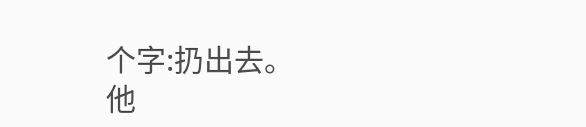个字:扔出去。
他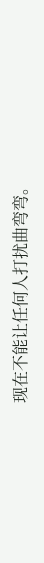现在不能让任何人打扰曲弯弯。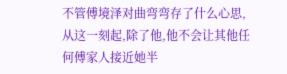不管傅境泽对曲弯弯存了什么心思,从这一刻起,除了他,他不会让其他任何傅家人接近她半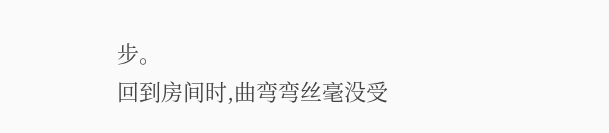步。
回到房间时,曲弯弯丝毫没受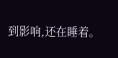到影响,还在睡着。